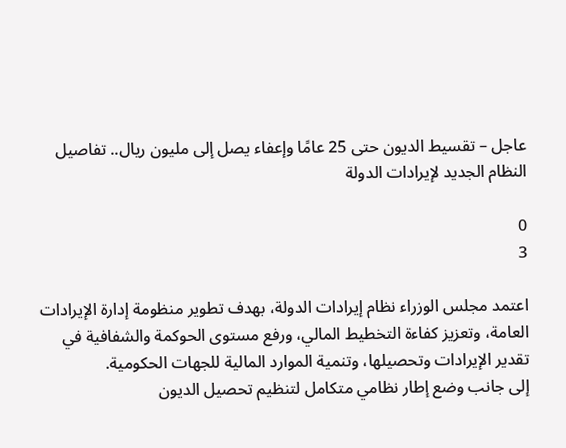عاجل – تقسيط الديون حتى 25 عامًا وإعفاء يصل إلى مليون ريال.. تفاصيل النظام الجديد لإيرادات الدولة

0
3

اعتمد مجلس الوزراء نظام إيرادات الدولة، بهدف تطوير منظومة إدارة الإيرادات العامة، وتعزيز كفاءة التخطيط المالي، ورفع مستوى الحوكمة والشفافية في تقدير الإيرادات وتحصيلها، وتنمية الموارد المالية للجهات الحكومية.
إلى جانب وضع إطار نظامي متكامل لتنظيم تحصيل الديون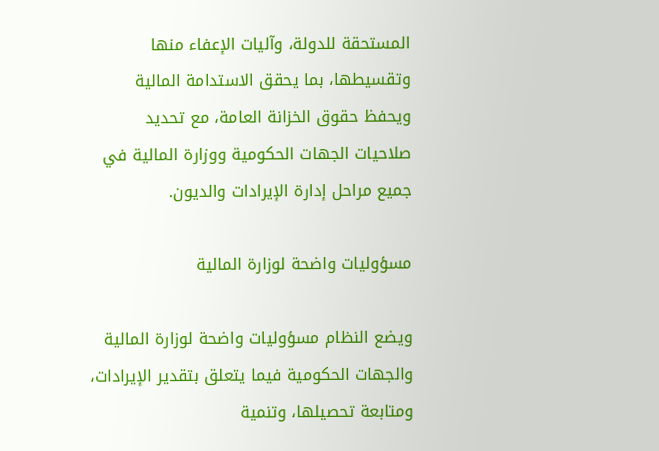المستحقة للدولة، وآليات الإعفاء منها وتقسيطها، بما يحقق الاستدامة المالية ويحفظ حقوق الخزانة العامة، مع تحديد صلاحيات الجهات الحكومية ووزارة المالية في جميع مراحل إدارة الإيرادات والديون.

مسؤوليات واضحة لوزارة المالية

ويضع النظام مسؤوليات واضحة لوزارة المالية والجهات الحكومية فيما يتعلق بتقدير الإيرادات، ومتابعة تحصيلها، وتنمية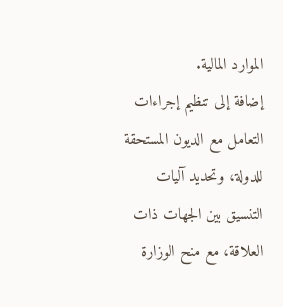الموارد المالية.
إضافة إلى تنظيم إجراءات التعامل مع الديون المستحقة للدولة، وتحديد آليات التنسيق بين الجهات ذات العلاقة، مع منح الوزارة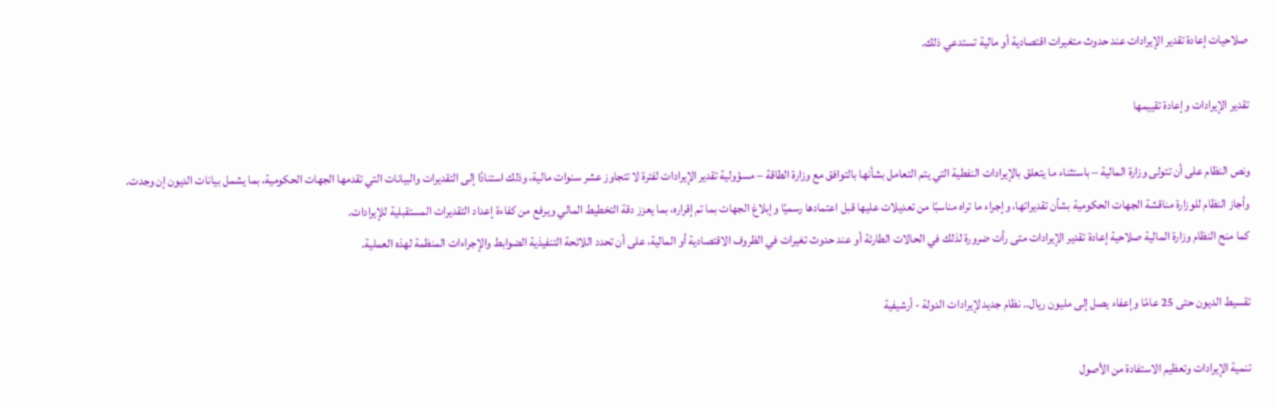صلاحيات إعادة تقدير الإيرادات عند حدوث متغيرات اقتصادية أو مالية تستدعي ذلك.

تقدير الإيرادات وإعادة تقييمها

ونص النظام على أن تتولى وزارة المالية – باستثناء ما يتعلق بالإيرادات النفطية التي يتم التعامل بشأنها بالتوافق مع وزارة الطاقة – مسؤولية تقدير الإيرادات لفترة لا تتجاوز عشر سنوات مالية، وذلك استنادًا إلى التقديرات والبيانات التي تقدمها الجهات الحكومية، بما يشمل بيانات الديون إن وجدت.
وأجاز النظام للوزارة مناقشة الجهات الحكومية بشأن تقديراتها، وإجراء ما تراه مناسبًا من تعديلات عليها قبل اعتمادها رسميًا وإبلاغ الجهات بما تم إقراره، بما يعزز دقة التخطيط المالي ويرفع من كفاءة إعداد التقديرات المستقبلية للإيرادات.
كما منح النظام وزارة المالية صلاحية إعادة تقدير الإيرادات متى رأت ضرورة لذلك في الحالات الطارئة أو عند حدوث تغيرات في الظروف الاقتصادية أو المالية، على أن تحدد اللائحة التنفيذية الضوابط والإجراءات المنظمة لهذه العملية.

تقسيط الديون حتى 25 عامًا وإعفاء يصل إلى مليون ريال.. نظام جديد لإيرادات الدولة - أرشيفية

تنمية الإيرادات وتعظيم الاستفادة من الأصول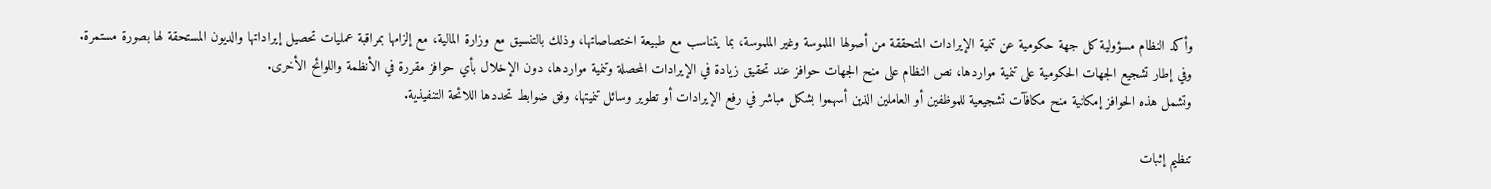وأكد النظام مسؤولية كل جهة حكومية عن تنمية الإيرادات المتحققة من أصولها الملموسة وغير الملموسة، بما يتناسب مع طبيعة اختصاصاتها، وذلك بالتنسيق مع وزارة المالية، مع إلزامها بمراقبة عمليات تحصيل إيراداتها والديون المستحقة لها بصورة مستمرة.
وفي إطار تشجيع الجهات الحكومية على تنمية مواردها، نص النظام على منح الجهات حوافز عند تحقيق زيادة في الإيرادات المحصلة وتنمية مواردها، دون الإخلال بأي حوافز مقررة في الأنظمة واللوائح الأخرى.
وتشمل هذه الحوافز إمكانية منح مكافآت تشجيعية للموظفين أو العاملين الذين أسهموا بشكل مباشر في رفع الإيرادات أو تطوير وسائل تنميتها، وفق ضوابط تحددها اللائحة التنفيذية.

تنظيم إثبات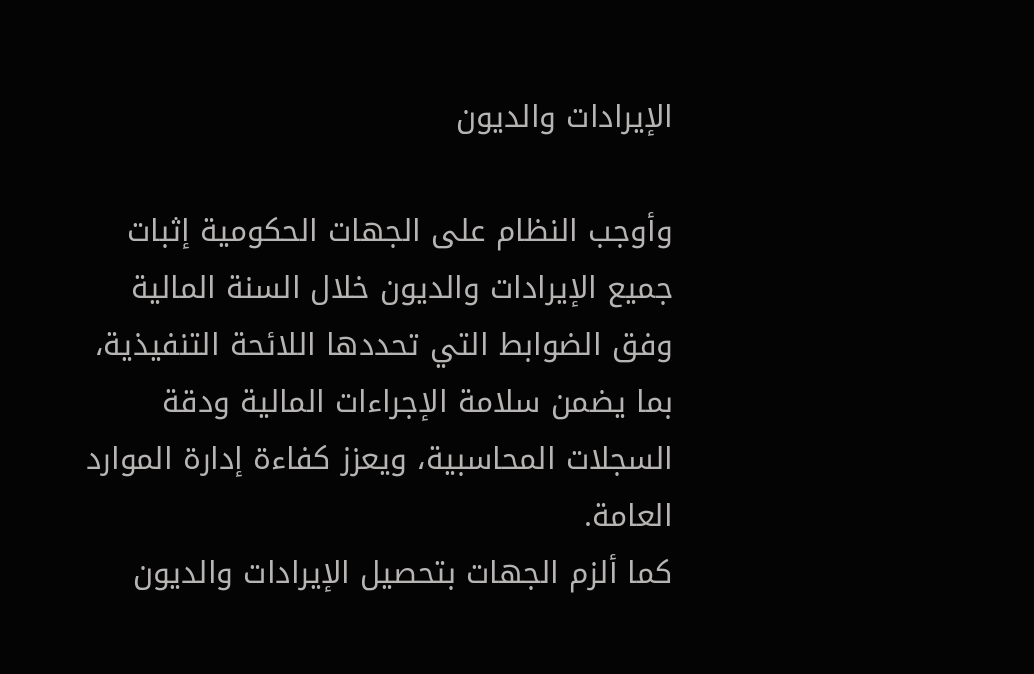الإيرادات والديون

وأوجب النظام على الجهات الحكومية إثبات جميع الإيرادات والديون خلال السنة المالية وفق الضوابط التي تحددها اللائحة التنفيذية، بما يضمن سلامة الإجراءات المالية ودقة السجلات المحاسبية، ويعزز كفاءة إدارة الموارد العامة.
كما ألزم الجهات بتحصيل الإيرادات والديون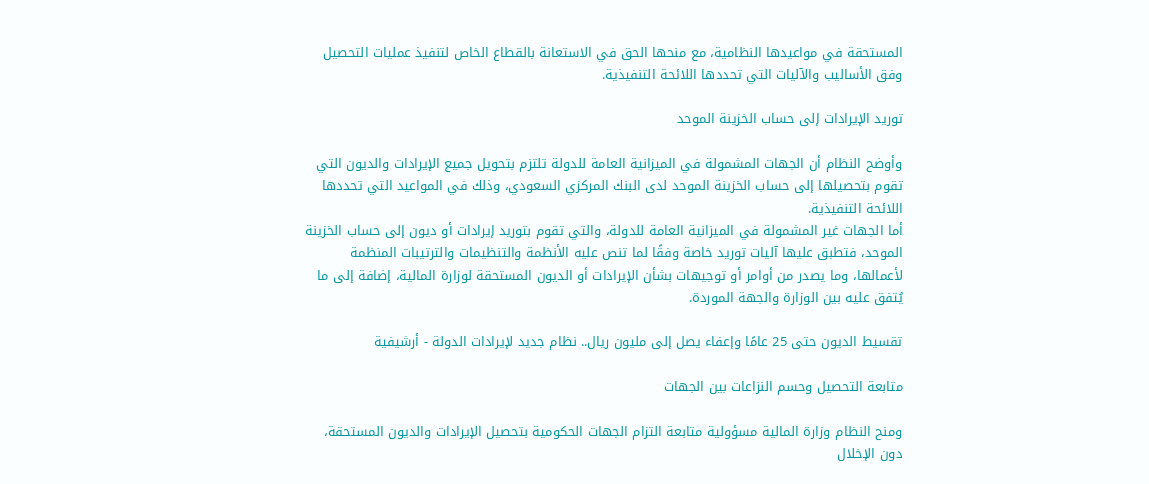المستحقة في مواعيدها النظامية، مع منحها الحق في الاستعانة بالقطاع الخاص لتنفيذ عمليات التحصيل وفق الأساليب والآليات التي تحددها اللائحة التنفيذية.

توريد الإيرادات إلى حساب الخزينة الموحد

وأوضح النظام أن الجهات المشمولة في الميزانية العامة للدولة تلتزم بتحويل جميع الإيرادات والديون التي تقوم بتحصيلها إلى حساب الخزينة الموحد لدى البنك المركزي السعودي، وذلك في المواعيد التي تحددها اللائحة التنفيذية.
أما الجهات غير المشمولة في الميزانية العامة للدولة، والتي تقوم بتوريد إيرادات أو ديون إلى حساب الخزينة الموحد، فتطبق عليها آليات توريد خاصة وفقًا لما تنص عليه الأنظمة والتنظيمات والترتيبات المنظمة لأعمالها، وما يصدر من أوامر أو توجيهات بشأن الإيرادات أو الديون المستحقة لوزارة المالية، إضافة إلى ما يُتفق عليه بين الوزارة والجهة الموردة.

تقسيط الديون حتى 25 عامًا وإعفاء يصل إلى مليون ريال.. نظام جديد لإيرادات الدولة - أرشيفية

متابعة التحصيل وحسم النزاعات بين الجهات

ومنح النظام وزارة المالية مسؤولية متابعة التزام الجهات الحكومية بتحصيل الإيرادات والديون المستحقة، دون الإخلال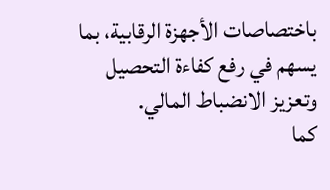باختصاصات الأجهزة الرقابية، بما يسهم في رفع كفاءة التحصيل وتعزيز الانضباط المالي.
كما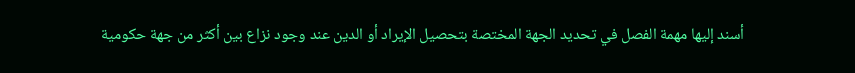أسند إليها مهمة الفصل في تحديد الجهة المختصة بتحصيل الإيراد أو الدين عند وجود نزاع بين أكثر من جهة حكومية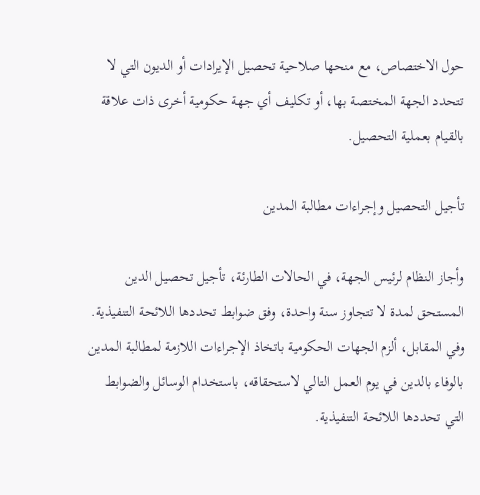حول الاختصاص، مع منحها صلاحية تحصيل الإيرادات أو الديون التي لا تتحدد الجهة المختصة بها، أو تكليف أي جهة حكومية أخرى ذات علاقة بالقيام بعملية التحصيل.

تأجيل التحصيل وإجراءات مطالبة المدين

وأجاز النظام لرئيس الجهة، في الحالات الطارئة، تأجيل تحصيل الدين المستحق لمدة لا تتجاوز سنة واحدة، وفق ضوابط تحددها اللائحة التنفيذية.
وفي المقابل، ألزم الجهات الحكومية باتخاذ الإجراءات اللازمة لمطالبة المدين بالوفاء بالدين في يوم العمل التالي لاستحقاقه، باستخدام الوسائل والضوابط التي تحددها اللائحة التنفيذية.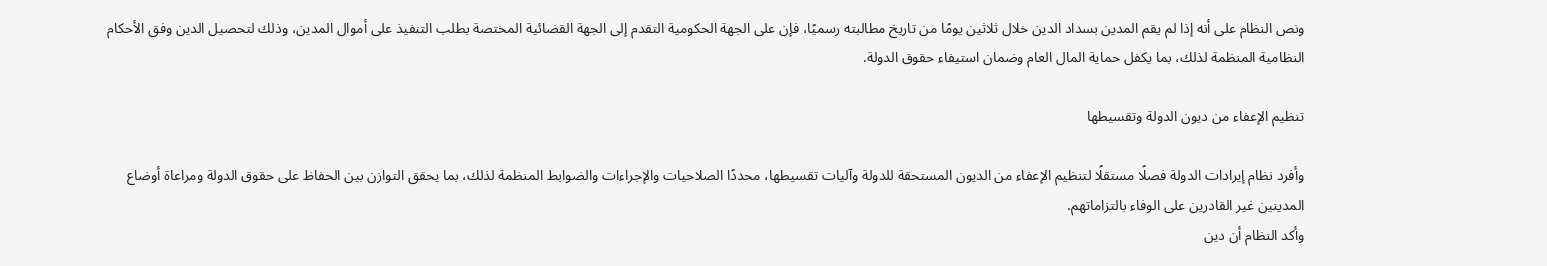ونص النظام على أنه إذا لم يقم المدين بسداد الدين خلال ثلاثين يومًا من تاريخ مطالبته رسميًا، فإن على الجهة الحكومية التقدم إلى الجهة القضائية المختصة بطلب التنفيذ على أموال المدين، وذلك لتحصيل الدين وفق الأحكام النظامية المنظمة لذلك، بما يكفل حماية المال العام وضمان استيفاء حقوق الدولة.

تنظيم الإعفاء من ديون الدولة وتقسيطها

وأفرد نظام إيرادات الدولة فصلًا مستقلًا لتنظيم الإعفاء من الديون المستحقة للدولة وآليات تقسيطها، محددًا الصلاحيات والإجراءات والضوابط المنظمة لذلك، بما يحقق التوازن بين الحفاظ على حقوق الدولة ومراعاة أوضاع المدينين غير القادرين على الوفاء بالتزاماتهم.
وأكد النظام أن دين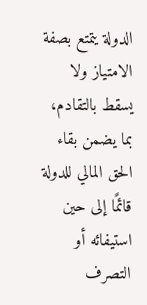الدولة يتمتع بصفة الامتياز ولا يسقط بالتقادم، بما يضمن بقاء الحق المالي للدولة قائمًا إلى حين استيفائه أو التصرف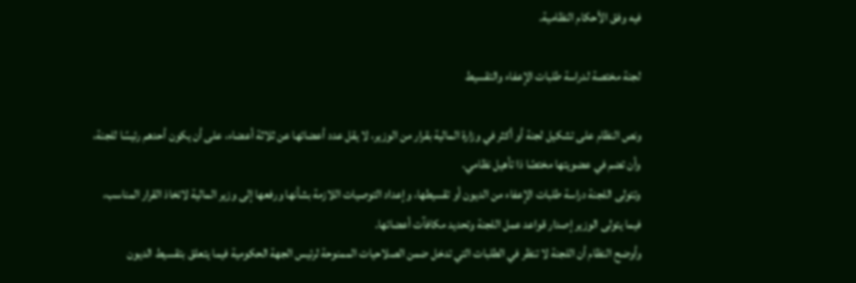فيه وفق الأحكام النظامية.

لجنة مختصة لدراسة طلبات الإعفاء والتقسيط

ونص النظام على تشكيل لجنة أو أكثر في وزارة المالية بقرار من الوزير، لا يقل عدد أعضائها عن ثلاثة أعضاء، على أن يكون أحدهم رئيسًا للجنة، وأن تضم في عضويتها مختصًا ذا تأهيل نظامي.
وتتولى اللجنة دراسة طلبات الإعفاء من الديون أو تقسيطها، وإعداد التوصيات اللازمة بشأنها ورفعها إلى وزير المالية لاتخاذ القرار المناسب، فيما يتولى الوزير إصدار قواعد عمل اللجنة وتحديد مكافآت أعضائها.
وأوضح النظام أن اللجنة لا تنظر في الطلبات التي تدخل ضمن الصلاحيات الممنوحة لرئيس الجهة الحكومية فيما يتعلق بتقسيط الديون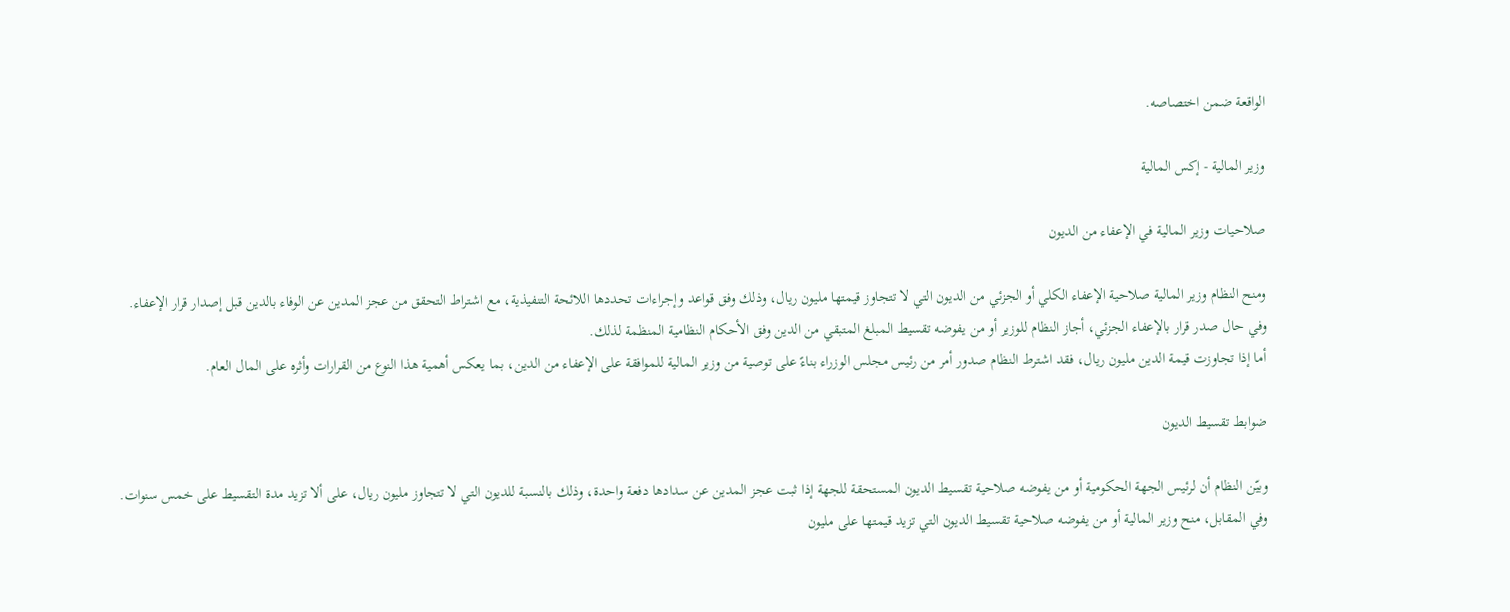الواقعة ضمن اختصاصه.

وزير المالية - إكس المالية

صلاحيات وزير المالية في الإعفاء من الديون

ومنح النظام وزير المالية صلاحية الإعفاء الكلي أو الجزئي من الديون التي لا تتجاوز قيمتها مليون ريال، وذلك وفق قواعد وإجراءات تحددها اللائحة التنفيذية، مع اشتراط التحقق من عجز المدين عن الوفاء بالدين قبل إصدار قرار الإعفاء.
وفي حال صدر قرار بالإعفاء الجزئي، أجاز النظام للوزير أو من يفوضه تقسيط المبلغ المتبقي من الدين وفق الأحكام النظامية المنظمة لذلك.
أما إذا تجاوزت قيمة الدين مليون ريال، فقد اشترط النظام صدور أمر من رئيس مجلس الوزراء بناءً على توصية من وزير المالية للموافقة على الإعفاء من الدين، بما يعكس أهمية هذا النوع من القرارات وأثره على المال العام.

ضوابط تقسيط الديون

وبيّن النظام أن لرئيس الجهة الحكومية أو من يفوضه صلاحية تقسيط الديون المستحقة للجهة إذا ثبت عجز المدين عن سدادها دفعة واحدة، وذلك بالنسبة للديون التي لا تتجاوز مليون ريال، على ألا تزيد مدة التقسيط على خمس سنوات.
وفي المقابل، منح وزير المالية أو من يفوضه صلاحية تقسيط الديون التي تزيد قيمتها على مليون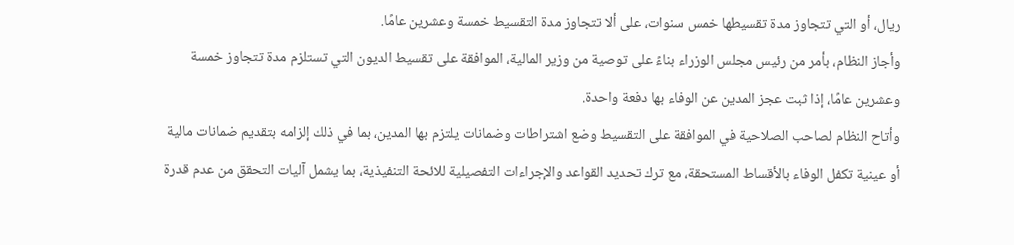ريال، أو التي تتجاوز مدة تقسيطها خمس سنوات، على ألا تتجاوز مدة التقسيط خمسة وعشرين عامًا.
وأجاز النظام، بأمر من رئيس مجلس الوزراء بناءً على توصية من وزير المالية، الموافقة على تقسيط الديون التي تستلزم مدة تتجاوز خمسة وعشرين عامًا، إذا ثبت عجز المدين عن الوفاء بها دفعة واحدة.
وأتاح النظام لصاحب الصلاحية في الموافقة على التقسيط وضع اشتراطات وضمانات يلتزم بها المدين، بما في ذلك إلزامه بتقديم ضمانات مالية أو عينية تكفل الوفاء بالأقساط المستحقة، مع ترك تحديد القواعد والإجراءات التفصيلية للائحة التنفيذية، بما يشمل آليات التحقق من عدم قدرة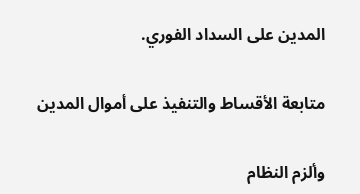المدين على السداد الفوري.

متابعة الأقساط والتنفيذ على أموال المدين

وألزم النظام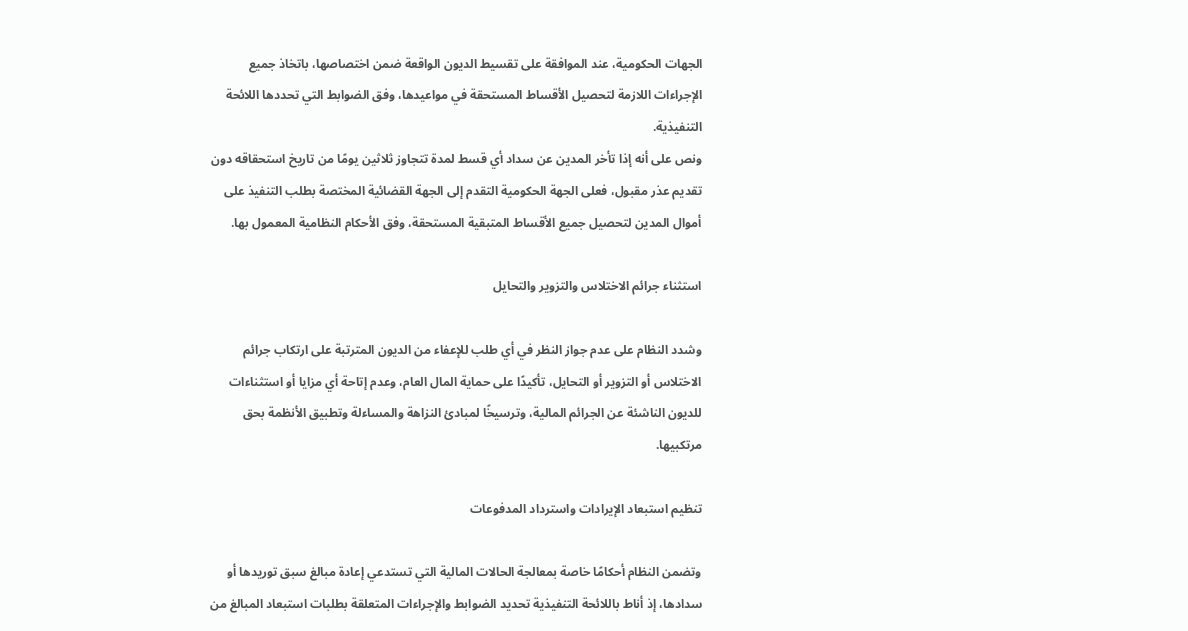الجهات الحكومية، عند الموافقة على تقسيط الديون الواقعة ضمن اختصاصها، باتخاذ جميع الإجراءات اللازمة لتحصيل الأقساط المستحقة في مواعيدها، وفق الضوابط التي تحددها اللائحة التنفيذية.
ونص على أنه إذا تأخر المدين عن سداد أي قسط لمدة تتجاوز ثلاثين يومًا من تاريخ استحقاقه دون تقديم عذر مقبول، فعلى الجهة الحكومية التقدم إلى الجهة القضائية المختصة بطلب التنفيذ على أموال المدين لتحصيل جميع الأقساط المتبقية المستحقة، وفق الأحكام النظامية المعمول بها.

استثناء جرائم الاختلاس والتزوير والتحايل

وشدد النظام على عدم جواز النظر في أي طلب للإعفاء من الديون المترتبة على ارتكاب جرائم الاختلاس أو التزوير أو التحايل، تأكيدًا على حماية المال العام، وعدم إتاحة أي مزايا أو استثناءات للديون الناشئة عن الجرائم المالية، وترسيخًا لمبادئ النزاهة والمساءلة وتطبيق الأنظمة بحق مرتكبيها.

تنظيم استبعاد الإيرادات واسترداد المدفوعات

وتضمن النظام أحكامًا خاصة بمعالجة الحالات المالية التي تستدعي إعادة مبالغ سبق توريدها أو سدادها، إذ أناط باللائحة التنفيذية تحديد الضوابط والإجراءات المتعلقة بطلبات استبعاد المبالغ من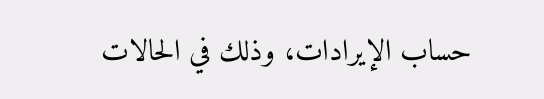حساب الإيرادات، وذلك في الحالات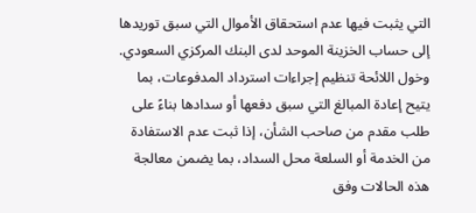التي يثبت فيها عدم استحقاق الأموال التي سبق توريدها إلى حساب الخزينة الموحد لدى البنك المركزي السعودي.
وخول اللائحة تنظيم إجراءات استرداد المدفوعات، بما يتيح إعادة المبالغ التي سبق دفعها أو سدادها بناءً على طلب مقدم من صاحب الشأن، إذا ثبت عدم الاستفادة من الخدمة أو السلعة محل السداد، بما يضمن معالجة هذه الحالات وفق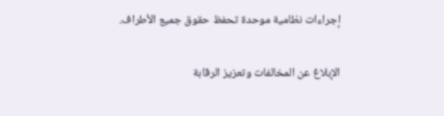إجراءات نظامية موحدة تحفظ حقوق جميع الأطراف.

الإبلاغ عن المخالفات وتعزيز الرقابة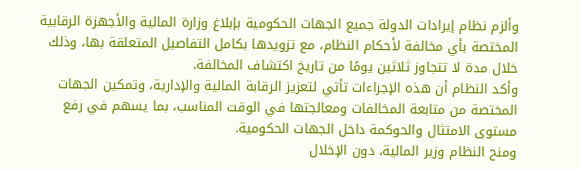وألزم نظام إيرادات الدولة جميع الجهات الحكومية بإبلاغ وزارة المالية والأجهزة الرقابية المختصة بأي مخالفة لأحكام النظام، مع تزويدها بكامل التفاصيل المتعلقة بها، وذلك خلال مدة لا تتجاوز ثلاثين يومًا من تاريخ اكتشاف المخالفة.
وأكد النظام أن هذه الإجراءات تأتي لتعزيز الرقابة المالية والإدارية، وتمكين الجهات المختصة من متابعة المخالفات ومعالجتها في الوقت المناسب، بما يسهم في رفع مستوى الامتثال والحوكمة داخل الجهات الحكومية.
ومنح النظام وزير المالية، دون الإخلال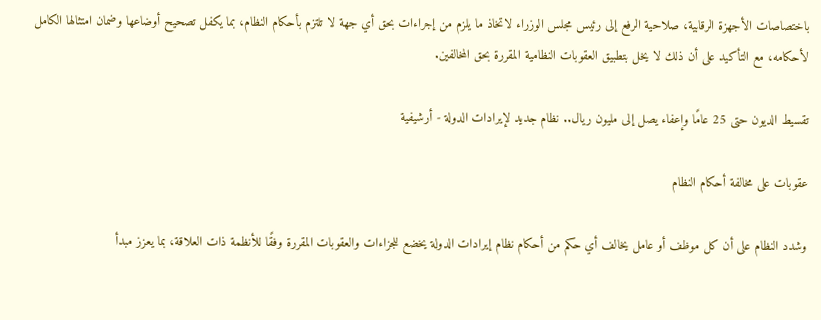باختصاصات الأجهزة الرقابية، صلاحية الرفع إلى رئيس مجلس الوزراء لاتخاذ ما يلزم من إجراءات بحق أي جهة لا تلتزم بأحكام النظام، بما يكفل تصحيح أوضاعها وضمان امتثالها الكامل لأحكامه، مع التأكيد على أن ذلك لا يخل بتطبيق العقوبات النظامية المقررة بحق المخالفين.

تقسيط الديون حتى 25 عامًا وإعفاء يصل إلى مليون ريال.. نظام جديد لإيرادات الدولة - أرشيفية

عقوبات على مخالفة أحكام النظام

وشدد النظام على أن كل موظف أو عامل يخالف أي حكم من أحكام نظام إيرادات الدولة يخضع للجزاءات والعقوبات المقررة وفقًا للأنظمة ذات العلاقة، بما يعزز مبدأ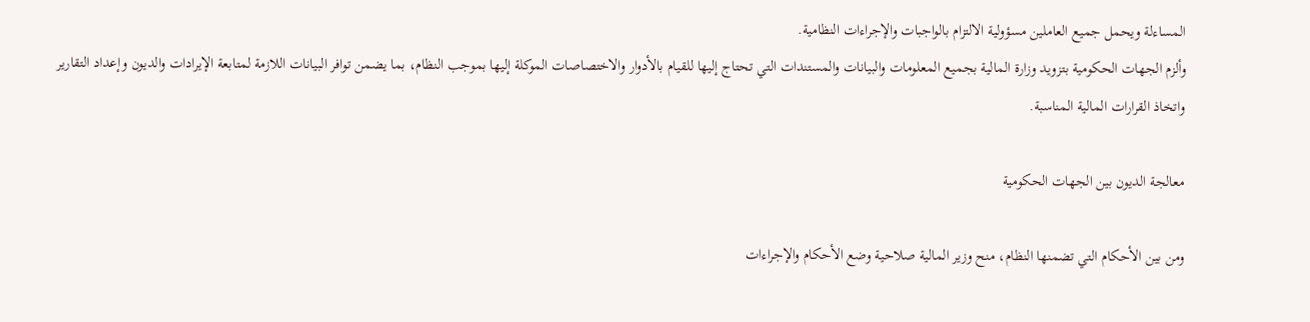المساءلة ويحمل جميع العاملين مسؤولية الالتزام بالواجبات والإجراءات النظامية.
وألزم الجهات الحكومية بتزويد وزارة المالية بجميع المعلومات والبيانات والمستندات التي تحتاج إليها للقيام بالأدوار والاختصاصات الموكلة إليها بموجب النظام، بما يضمن توافر البيانات اللازمة لمتابعة الإيرادات والديون وإعداد التقارير واتخاذ القرارات المالية المناسبة.

معالجة الديون بين الجهات الحكومية

ومن بين الأحكام التي تضمنها النظام، منح وزير المالية صلاحية وضع الأحكام والإجراءات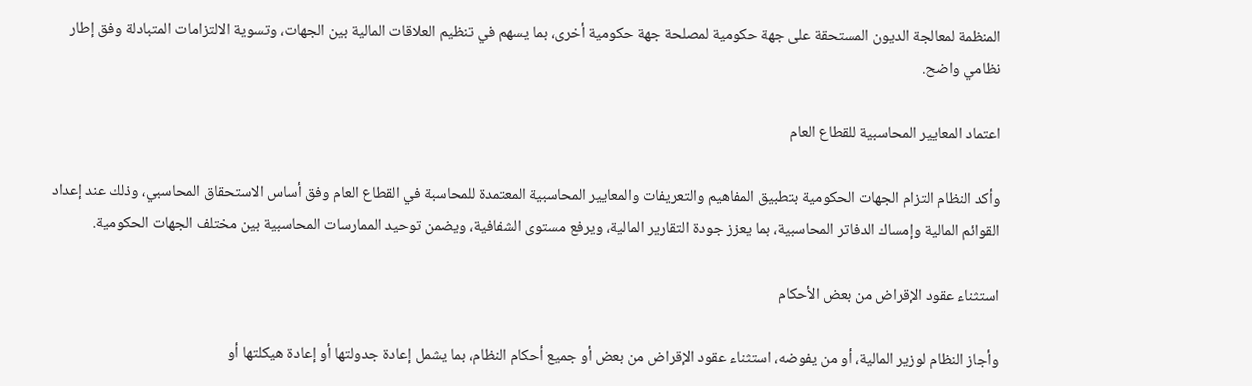المنظمة لمعالجة الديون المستحقة على جهة حكومية لمصلحة جهة حكومية أخرى، بما يسهم في تنظيم العلاقات المالية بين الجهات، وتسوية الالتزامات المتبادلة وفق إطار نظامي واضح.

اعتماد المعايير المحاسبية للقطاع العام

وأكد النظام التزام الجهات الحكومية بتطبيق المفاهيم والتعريفات والمعايير المحاسبية المعتمدة للمحاسبة في القطاع العام وفق أساس الاستحقاق المحاسبي، وذلك عند إعداد القوائم المالية وإمساك الدفاتر المحاسبية، بما يعزز جودة التقارير المالية، ويرفع مستوى الشفافية، ويضمن توحيد الممارسات المحاسبية بين مختلف الجهات الحكومية.

استثناء عقود الإقراض من بعض الأحكام

وأجاز النظام لوزير المالية، أو من يفوضه، استثناء عقود الإقراض من بعض أو جميع أحكام النظام، بما يشمل إعادة جدولتها أو إعادة هيكلتها أو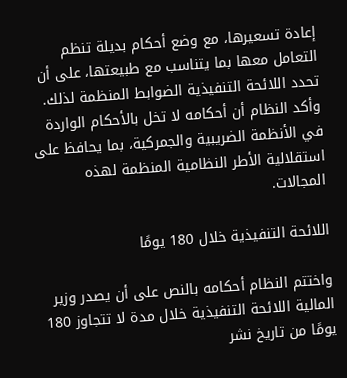إعادة تسعيرها، مع وضع أحكام بديلة تنظم التعامل معها بما يتناسب مع طبيعتها، على أن تحدد اللائحة التنفيذية الضوابط المنظمة لذلك.
وأكد النظام أن أحكامه لا تخل بالأحكام الواردة في الأنظمة الضريبية والجمركية، بما يحافظ على استقلالية الأطر النظامية المنظمة لهذه المجالات.

اللائحة التنفيذية خلال 180 يومًا

واختتم النظام أحكامه بالنص على أن يصدر وزير المالية اللائحة التنفيذية خلال مدة لا تتجاوز 180 يومًا من تاريخ نشر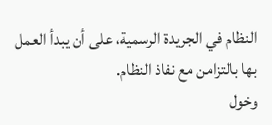النظام في الجريدة الرسمية، على أن يبدأ العمل بها بالتزامن مع نفاذ النظام.
وخول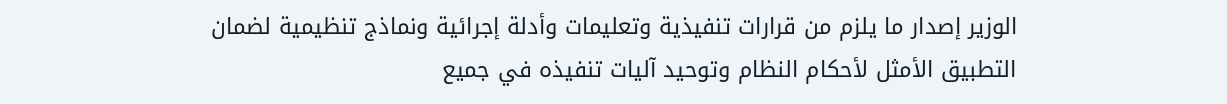الوزير إصدار ما يلزم من قرارات تنفيذية وتعليمات وأدلة إجرائية ونماذج تنظيمية لضمان التطبيق الأمثل لأحكام النظام وتوحيد آليات تنفيذه في جميع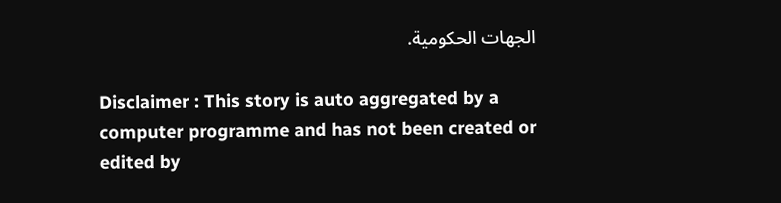الجهات الحكومية.

Disclaimer : This story is auto aggregated by a computer programme and has not been created or edited by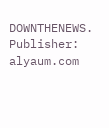DOWNTHENEWS. Publisher: alyaum.com